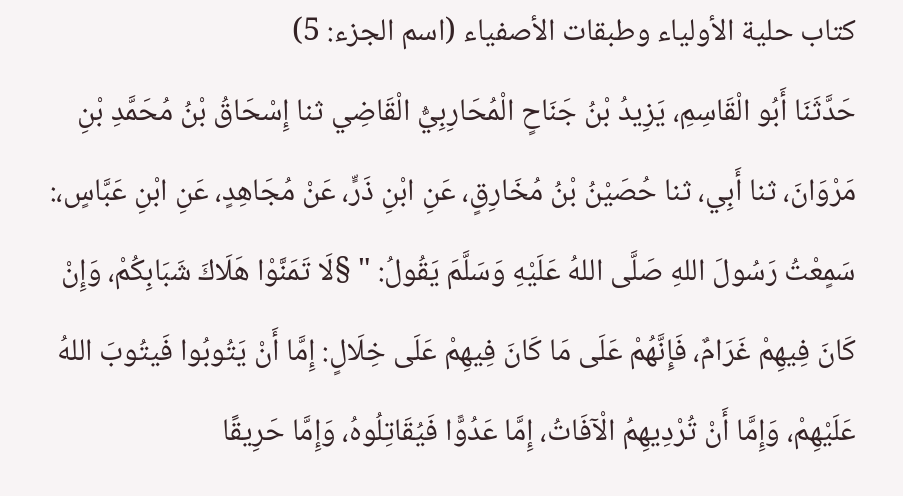كتاب حلية الأولياء وطبقات الأصفياء (اسم الجزء: 5)
حَدَّثَنَا أَبُو الْقَاسِمِ، يَزِيدُ بْنُ جَنَاحٍ الْمُحَارِبِيُّ الْقَاضِي ثنا إِسْحَاقُ بْنُ مُحَمَّدِ بْنِ مَرْوَانَ، ثنا أَبِي، ثنا حُصَيْنُ بْنُ مُخَارِقٍ، عَنِ ابْنِ ذَرٍّ، عَنْ مُجَاهِدٍ، عَنِ ابْنِ عَبَّاسٍ،: سَمٍعْتُ رَسُولَ اللهِ صَلَّى اللهُ عَلَيْهِ وَسَلَّمَ يَقُولُ: " §لَا تَمَنَّوْا هَلَاكَ شَبَابِكُمْ، وَإِنْ كَانَ فِيهِمْ غَرَامٌ، فَإِنَّهُمْ عَلَى مَا كَانَ فِيهِمْ عَلَى خِلَالٍ: إِمَّا أَنْ يَتُوبُوا فَيتُوبَ اللهُ عَلَيْهِمْ، وَإِمَّا أَنْ تُرْدِيهِمُ الْآفَاتُ، إِمَّا عَدُوًّا فَيُقَاتِلُوهُ، وَإِمَّا حَرِيقًا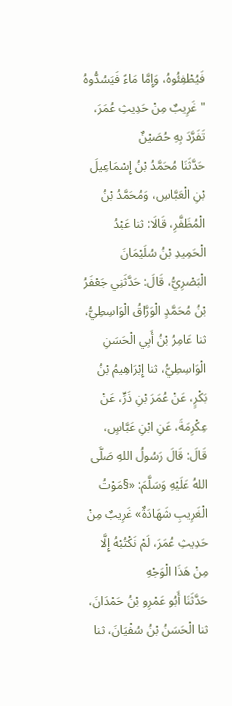فَيُطْفِئُوهُ، وَإِمَّا مَاءً فَيَسُدُّوهُ " غَرِيبٌ مِنْ حَدِيثِ عُمَرَ، تَفَرَّدَ بِهِ حُصَيْنٌ
حَدَّثَنَا مُحَمَّدُ بْنُ إِسْمَاعِيلَ بْنِ الْعَبَّاسِ، وَمُحَمَّدُ بْنُ الْمُظَفَّرِ، قَالَا: ثنا عَبْدُ الْحَمِيدِ بْنُ سُلَيْمَانَ الْبَصْرِيُّ، قَالَ: حَدَّثَنِي جَعْفَرُ بْنُ مُحَمَّدٍ الْوَرَّاقُ الْوَاسِطِيُّ، ثنا عَامِرُ بْنُ أَبِي الْحَسَنِ الْوَاسِطِيُّ، ثنا إِبْرَاهِيمُ بْنُ بَكْرٍ، عَنْ عُمَرَ بْنِ ذَرٍّ، عَنْ عِكْرِمَةَ، عَنِ ابْنِ عَبَّاسٍ، قَالَ: قَالَ رَسُولُ اللهِ صَلَّى اللهُ عَلَيْهِ وَسَلَّمَ: «§مَوْتُ الْغَرِيبِ شَهَادَةٌ» غَرِيبٌ مِنْ حَدِيثِ عُمَرَ، لَمْ نَكْتُبْهُ إِلَّا مِنْ هَذَا الْوَجْهِ
حَدَّثَنَا أَبُو عَمْرِو بْنُ حَمْدَانَ، ثنا الْحَسَنُ بْنُ سُفْيَانَ، ثنا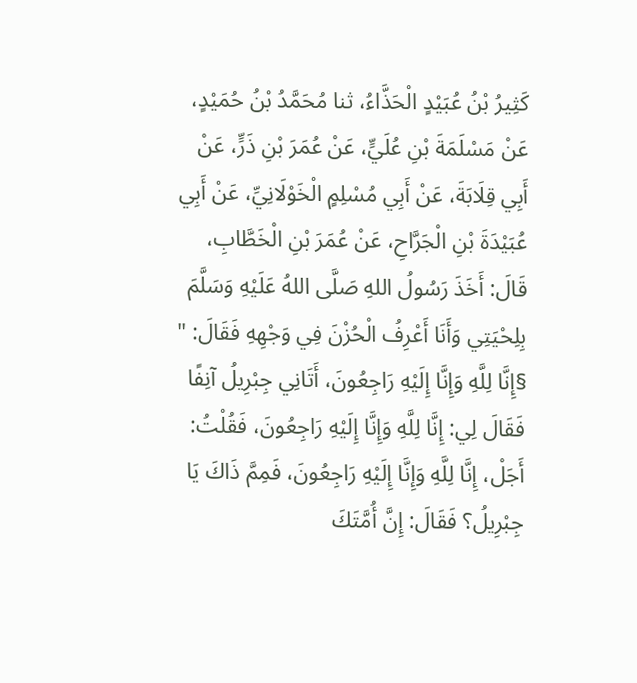كَثِيرُ بْنُ عُبَيْدٍ الْحَذَّاءُ، ثنا مُحَمَّدُ بْنُ حُمَيْدٍ، عَنْ مَسْلَمَةَ بْنِ عُلَيٍّ، عَنْ عُمَرَ بْنِ ذَرٍّ، عَنْ أَبِي قِلَابَةَ، عَنْ أَبِي مُسْلِمٍ الْخَوْلَانِيِّ، عَنْ أَبِي عُبَيْدَةَ بْنِ الْجَرَّاحِ، عَنْ عُمَرَ بْنِ الْخَطَّابِ، قَالَ: أَخَذَ رَسُولُ اللهِ صَلَّى اللهُ عَلَيْهِ وَسَلَّمَ بِلِحْيَتِي وَأَنَا أَعْرِفُ الْحُزْنَ فِي وَجْهِهِ فَقَالَ: " §إِنَّا لِلَّهِ وَإِنَّا إِلَيْهِ رَاجِعُونَ، أَتَانِي جِبْرِيلُ آنِفًا فَقَالَ لِي: إِنَّا لِلَّهِ وَإِنَّا إِلَيْهِ رَاجِعُونَ، فَقُلْتُ: أَجَلْ، إِنَّا لِلَّهِ وَإِنَّا إِلَيْهِ رَاجِعُونَ، فَمِمَّ ذَاكَ يَا جِبْرِيلُ؟ فَقَالَ: إِنَّ أُمَّتَكَ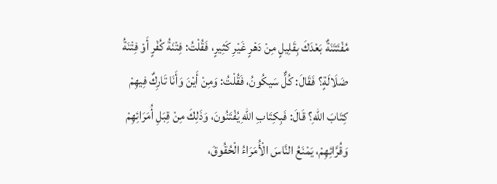مُفْتَتَنَةٌ بَعْدَكَ بِقَلِيلٍ مِنْ دَهْرٍ غَيْرِ كَثِيرٍ، فَقُلْتُ: فِتْنَةُ كُفْرٍ أَوْ فِتْنَةُ ضَلَالَةٍ؟ فَقَالَ: كُلٌّ سَيكُونُ، فَقُلْتُ: وَمِنْ أَيْنَ وَأَنَا تَارِكٌ فِيهِمْ كِتَابَ اللهِ؟ قَالَ: فَبِكِتَابِ اللهِ يُفْتَنُونَ، وَذَلِكَ مِنْ قِبَلِ أُمَرَائِهِمْ وَقُرَّائِهِمْ، يَمْنَعُ النَّاسَ الْأُمَرَاءُ الْحُقُوقَ،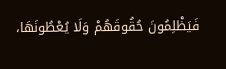فَيَظْلِمُونَ حُقُوقَهُمْ وَلَا يُعْطُونَهَا،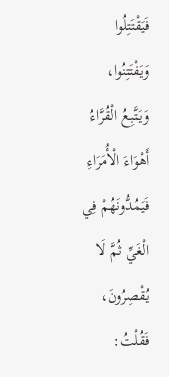فَيَقْتَتِلُوا وَيَفْتَتِنُوا، وَيَتَّبِعُ الْقُرَّاءُ أَهْوَاءَ الْأُمَرَاءِ فَيَمُدُّونَهُمْ فِي الْغَيِّ ثُمَّ لَا يُقْصِرُونَ، فَقُلْتُ: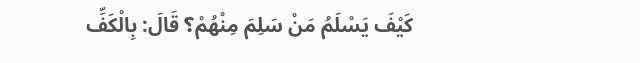كَيْفَ يَسْلَمُ مَنْ سَلِمَ مِنْهُمْ؟ قَالَ: بِالْكَفِّ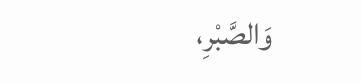وَالصَّبْرِ،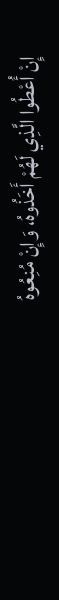إِنْ أُعْطُوا الَّذِي لَهُمْ أَخَذُوهُ، وَإِنْ مُنِعُوهُ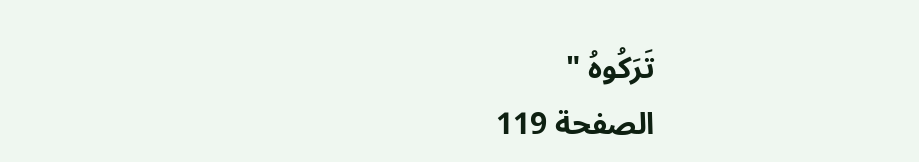تَرَكُوهُ "
الصفحة 119